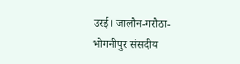उरई। जालौन-गरौठा-भोगनीपुर संसदीय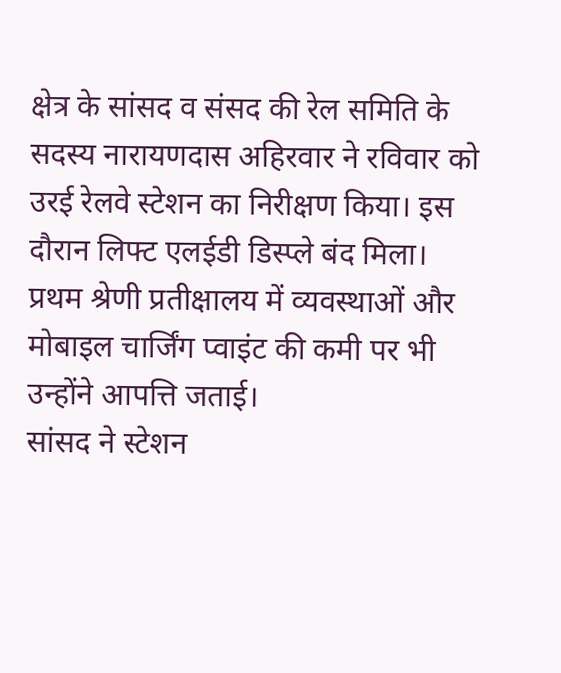क्षेत्र के सांसद व संसद की रेल समिति के सदस्य नारायणदास अहिरवार ने रविवार को उरई रेलवे स्टेशन का निरीक्षण किया। इस दौरान लिफ्ट एलईडी डिस्प्ले बंद मिला। प्रथम श्रेणी प्रतीक्षालय में व्यवस्थाओं और मोबाइल चार्जिंग प्वाइंट की कमी पर भी उन्होंने आपत्ति जताई।
सांसद ने स्टेशन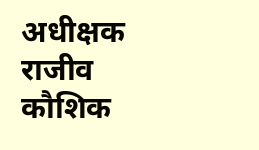अधीक्षक राजीव कौशिक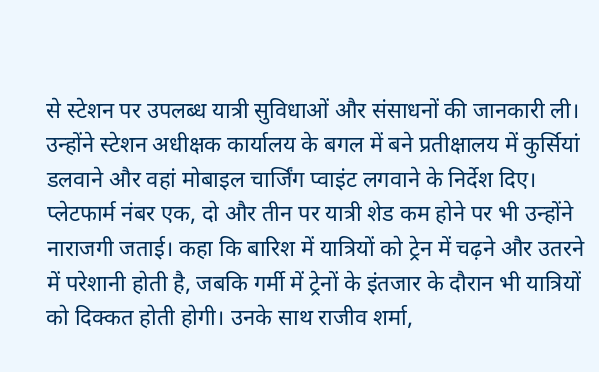से स्टेशन पर उपलब्ध यात्री सुविधाओं और संसाधनों की जानकारी ली। उन्होंने स्टेशन अधीक्षक कार्यालय के बगल में बने प्रतीक्षालय में कुर्सियां डलवाने और वहां मोबाइल चार्जिंग प्वाइंट लगवाने के निर्देश दिए। प्लेटफार्म नंबर एक, दो और तीन पर यात्री शेड कम होने पर भी उन्होंने नाराजगी जताई। कहा कि बारिश में यात्रियों को ट्रेन में चढ़ने और उतरने में परेशानी होती है, जबकि गर्मी में ट्रेनों के इंतजार के दौरान भी यात्रियों को दिक्कत होती होगी। उनके साथ राजीव शर्मा,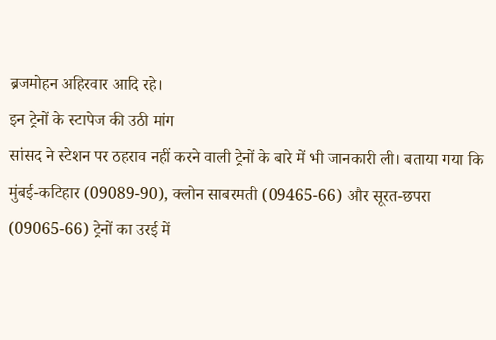ब्रजमोहन अहिरवार आदि रहे।
इन ट्रेनों के स्टापेज की उठी मांग
सांसद ने स्टेशन पर ठहराव नहीं करने वाली ट्रेनों के बारे में भी जानकारी ली। बताया गया कि मुंबई-कटिहार (09089-90), क्लोन साबरमती (09465-66) और सूरत-छपरा (09065-66) ट्रेनों का उरई में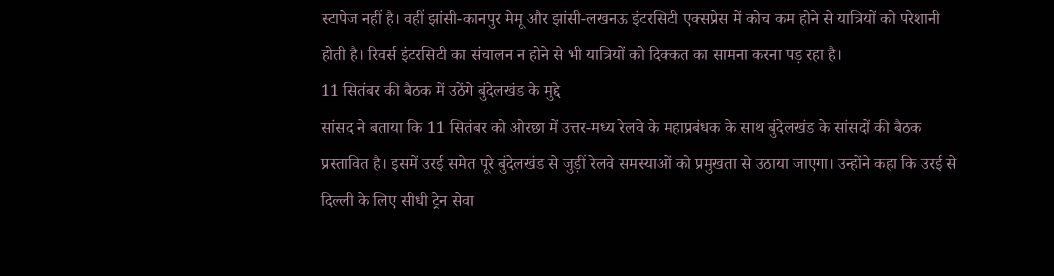स्टापेज नहीं है। वहीं झांसी-कानपुर मेमू और झांसी-लखनऊ इंटरसिटी एक्सप्रेस में कोच कम होने से यात्रियों को परेशानी होती है। रिवर्स इंटरसिटी का संचालन न होने से भी यात्रियों को दिक्कत का सामना करना पड़ रहा है।
11 सितंबर की बैठक में उठेंगे बुंदेलखंड के मुद्दे
सांसद ने बताया कि 11 सितंबर को ओरछा में उत्तर-मध्य रेलवे के महाप्रबंधक के साथ बुंदेलखंड के सांसदों की बैठक प्रस्तावित है। इसमें उरई समेत पूरे बुंदेलखंड से जुड़ीं रेलवे समस्याओं को प्रमुखता से उठाया जाएगा। उन्होंने कहा कि उरई से दिल्ली के लिए सीधी ट्रेन सेवा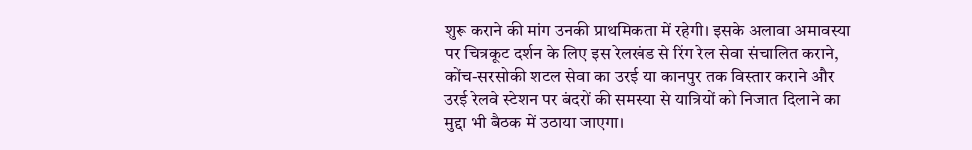शुरू कराने की मांग उनकी प्राथमिकता में रहेगी। इसके अलावा अमावस्या पर चित्रकूट दर्शन के लिए इस रेलखंड से रिंग रेल सेवा संचालित कराने, कोंच-सरसोकी शटल सेवा का उरई या कानपुर तक विस्तार कराने और उरई रेलवे स्टेशन पर बंदरों की समस्या से यात्रियों को निजात दिलाने का मुद्दा भी बैठक में उठाया जाएगा।